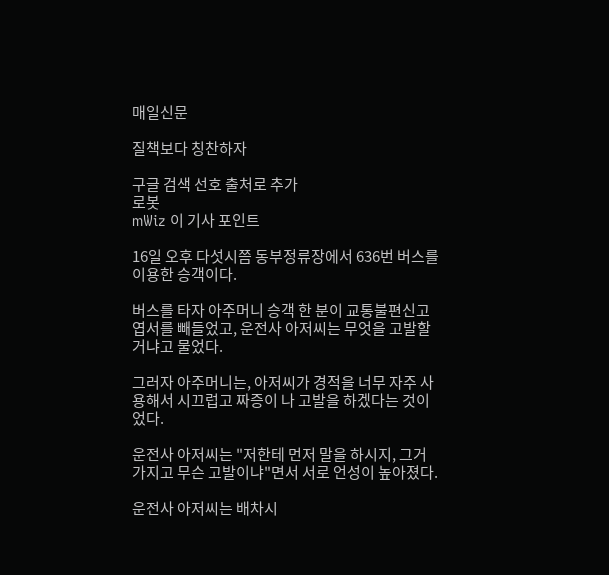매일신문

질책보다 칭찬하자

구글 검색 선호 출처로 추가
로봇
mWiz 이 기사 포인트

16일 오후 다섯시쯤 동부정류장에서 636번 버스를 이용한 승객이다.

버스를 타자 아주머니 승객 한 분이 교통불편신고엽서를 빼들었고, 운전사 아저씨는 무엇을 고발할 거냐고 물었다.

그러자 아주머니는, 아저씨가 경적을 너무 자주 사용해서 시끄럽고 짜증이 나 고발을 하겠다는 것이었다.

운전사 아저씨는 "저한테 먼저 말을 하시지, 그거 가지고 무슨 고발이냐"면서 서로 언성이 높아졌다.

운전사 아저씨는 배차시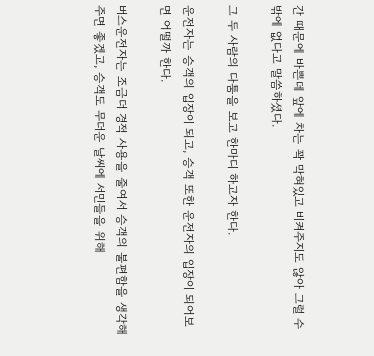간 때문에 바쁜데 앞에 차는 꽉 막혀있고 비켜주지도 않아 그럴 수밖에 없다고 말씀하셨다.

그 두 사람의 다툼을 보고 한마디 하고자 한다.

운전자는 승객의 입장이 되고, 승객 또한 운전자의 입장이 되어보면 어떨까 한다.

버스운전자는 조금더 경적 사용을 줄여서 승객의 불편함을 생각해주면 좋겠고, 승객도 무더운 날씨에 서민들을 위해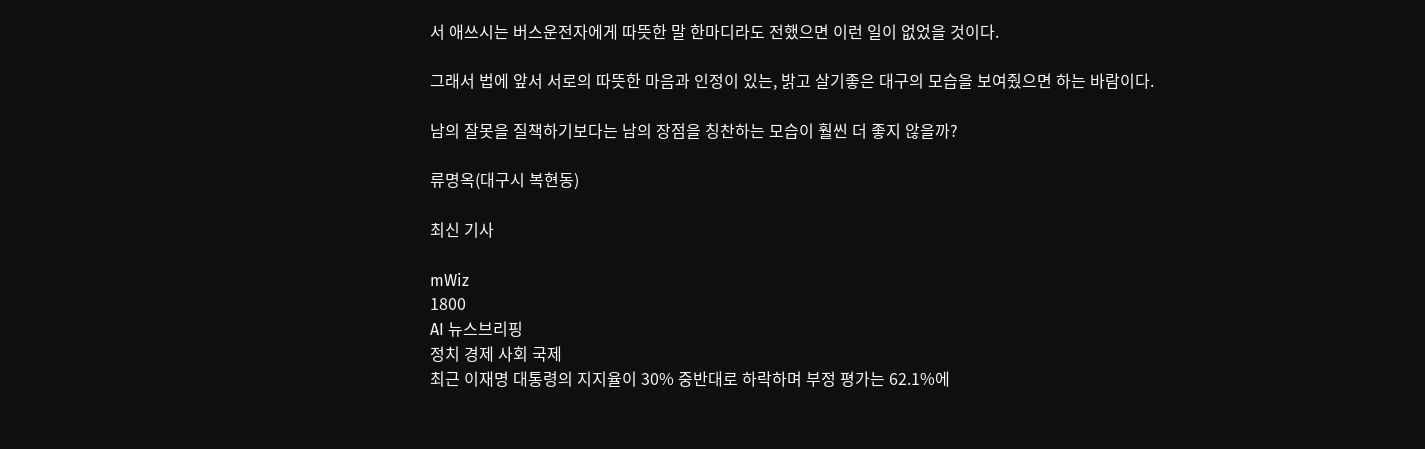서 애쓰시는 버스운전자에게 따뜻한 말 한마디라도 전했으면 이런 일이 없었을 것이다.

그래서 법에 앞서 서로의 따뜻한 마음과 인정이 있는, 밝고 살기좋은 대구의 모습을 보여줬으면 하는 바람이다.

남의 잘못을 질책하기보다는 남의 장점을 칭찬하는 모습이 훨씬 더 좋지 않을까?

류명옥(대구시 복현동)

최신 기사

mWiz
1800
AI 뉴스브리핑
정치 경제 사회 국제
최근 이재명 대통령의 지지율이 30% 중반대로 하락하며 부정 평가는 62.1%에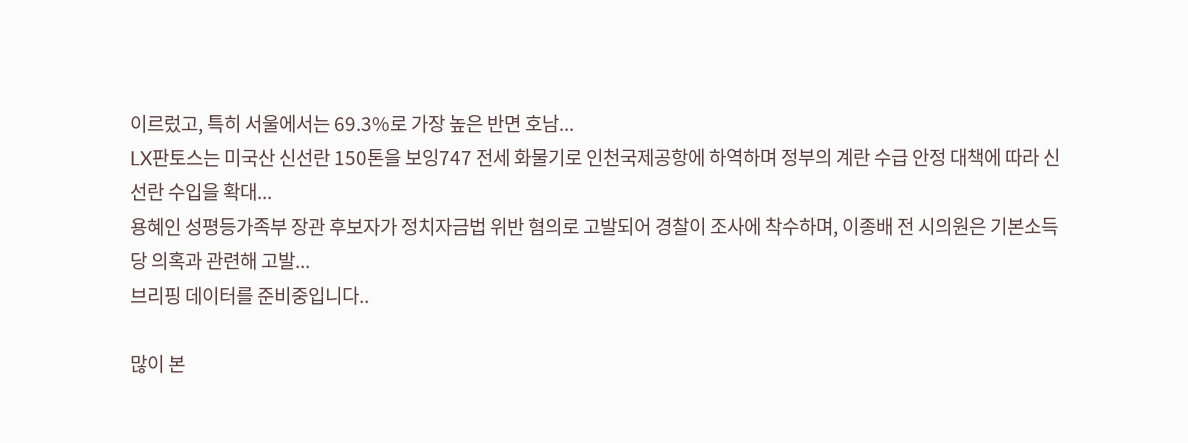이르렀고, 특히 서울에서는 69.3%로 가장 높은 반면 호남...
LX판토스는 미국산 신선란 150톤을 보잉747 전세 화물기로 인천국제공항에 하역하며 정부의 계란 수급 안정 대책에 따라 신선란 수입을 확대...
용혜인 성평등가족부 장관 후보자가 정치자금법 위반 혐의로 고발되어 경찰이 조사에 착수하며, 이종배 전 시의원은 기본소득당 의혹과 관련해 고발...
브리핑 데이터를 준비중입니다..

많이 본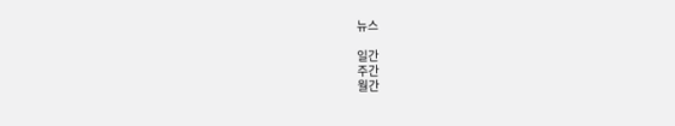뉴스

일간
주간
월간